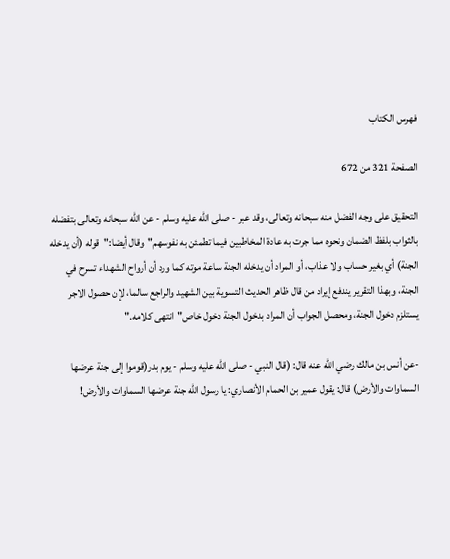فهرس الكتاب

الصفحة 321 من 672

التحقيق على وجه الفضل منه سبحانه وتعالى، وقد عبر - صلى الله عليه وسلم - عن الله سبحانه وتعالى بتفضله بالثواب بلفظ الضمان ونحوه مما جرت به عادة المخاطبين فيما تطمئن به نفوسهم"وقال أيضا:"قوله (أن يدخله الجنة) أي بغير حساب ولا عذاب، أو المراد أن يدخله الجنة ساعة موته كما ورد أن أرواح الشهداء تسرح في الجنة، وبهذا التقرير يندفع إيراد من قال ظاهر الحديث التسوية بين الشهيد والراجع سالما، لإن حصول الاجر يستلزم دخول الجنة، ومحصل الجواب أن المراد بدخول الجنة دخول خاص"انتهى كلامه."

-عن أنس بن مالك رضي الله عنه قال: (قال النبي - صلى الله عليه وسلم - يوم بدر(قوموا إلى جنة عرضها السماوات والأرض) قال: يقول عمير بن الحمام الأنصاري: يا رسول الله جنة عرضها السماوات والأرض!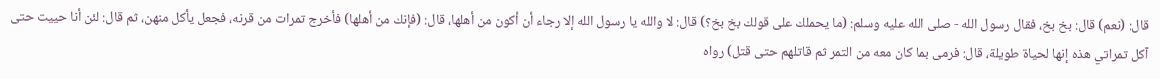قال: (نعم) قال: بخ بخ، فقال رسول الله - صلى الله عليه وسلم: (ما يحملك على قولك بخ بخ؟) قال: لا والله يا رسول الله إلا رجاء أن أكون من أهلها، قال: (فإنك من أهلها) فأخرج تمرات من قرنه، فجعل يأكل منهن، ثم قال: لئن أنا حييت حتى آكل تمراتي هذه إنها لحياة طويلة، قال: فرمى بما كان معه من التمر ثم قاتلهم حتى قتل) رواه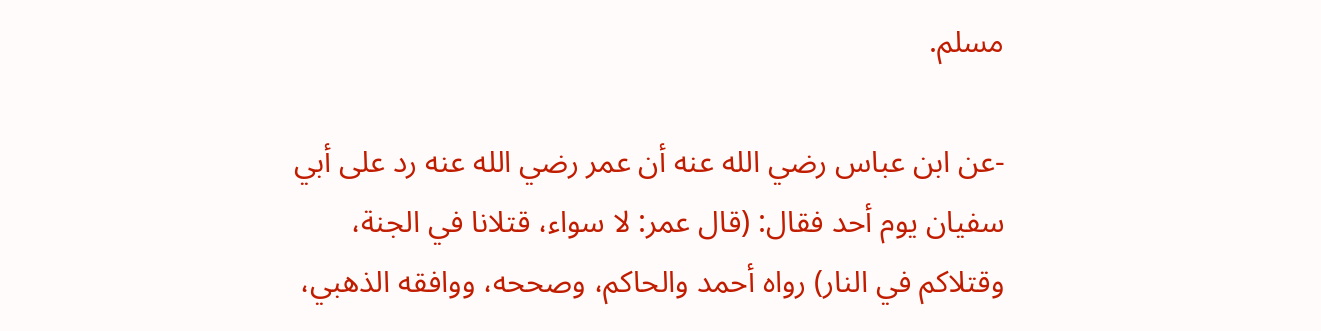مسلم.

-عن ابن عباس رضي الله عنه أن عمر رضي الله عنه رد على أبي سفيان يوم أحد فقال: (قال عمر: لا سواء، قتلانا في الجنة، وقتلاكم في النار) رواه أحمد والحاكم، وصححه، ووافقه الذهبي،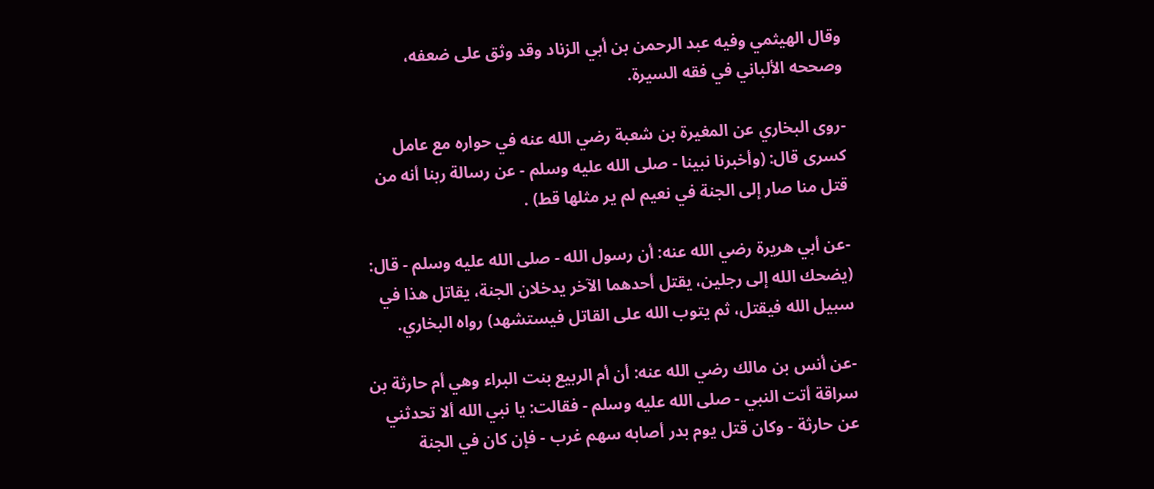وقال الهيثمي وفيه عبد الرحمن بن أبي الزناد وقد وثق على ضعفه، وصححه الألباني في فقه السيرة.

-روى البخاري عن المغيرة بن شعبة رضي الله عنه في حواره مع عامل كسرى قال: (وأخبرنا نبينا - صلى الله عليه وسلم - عن رسالة ربنا أنه من قتل منا صار إلى الجنة في نعيم لم ير مثلها قط) .

-عن أبي هريرة رضي الله عنه: أن رسول الله - صلى الله عليه وسلم - قال: (يضحك الله إلى رجلين، يقتل أحدهما الآخر يدخلان الجنة، يقاتل هذا في سبيل الله فيقتل، ثم يتوب الله على القاتل فيستشهد) رواه البخاري.

-عن أنس بن مالك رضي الله عنه: أن أم الربيع بنت البراء وهي أم حارثة بن سراقة أتت النبي - صلى الله عليه وسلم - فقالت: يا نبي الله ألا تحدثني عن حارثة - وكان قتل يوم بدر أصابه سهم غرب - فإن كان في الجنة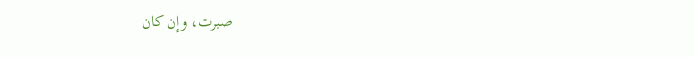صبرت، وإن كان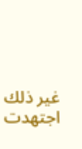غير ذلك اجتهدت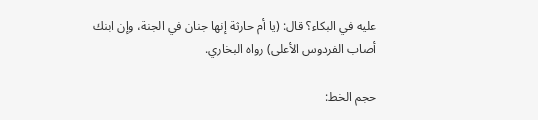عليه في البكاء؟ قال: (يا أم حارثة إنها جنان في الجنة، وإن ابنك أصاب الفردوس الأعلى) رواه البخاري.

حجم الخط: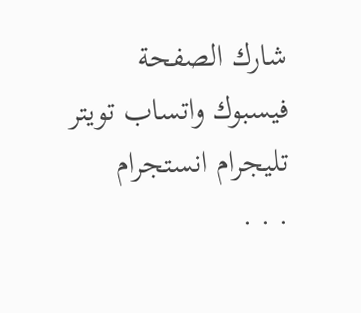شارك الصفحة
فيسبوك واتساب تويتر تليجرام انستجرام
. . .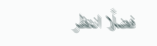فضلًا انتظر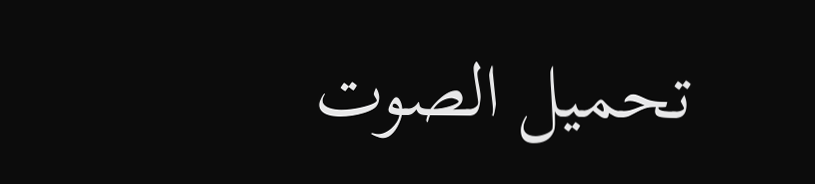تحميل الصوت